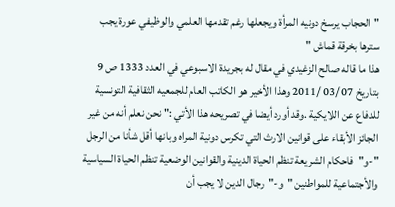"الحجاب يرسخ دونيه المرأة ويجعلها رغم تقدمها العلمي والوظيفي عورة يجب سترها بخرقة قماش "
هذا ما قاله صالح الزغيدي في مقال له بجريدة الاسبوعي في العدد 1333 ص 9 بتاريخ 07 /03 /2011 وهذا الأخير هو الكاتب العام للجمعيه الثقافية التونسية للدفاع عن اللايكية .وقد أورد أيضا في تصريحه هذا الأتي :" نحن نعلم أنه من غير الجائز الأبقاء على قوانين الارث التي تكرس دونية المراه وبانها أقل شأنا من الرجل "-و"فاحكام الشريعة تنظم الحياة الدينية والقوانين الوضعية تنظم الحياة السياسية والأجتماعية للمواطنين "و-"رجال الدين لا يجب أن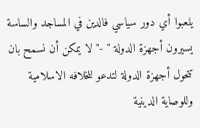يلعبوا أي دور سياسي فالدين في المساجد والساسة يسيرون أجهزة الدولة " -"لا يمكن أن نسمح بان تتحول أجهزة الدولة لتدعو للخلافه الاسلامية وللوصاية الدينية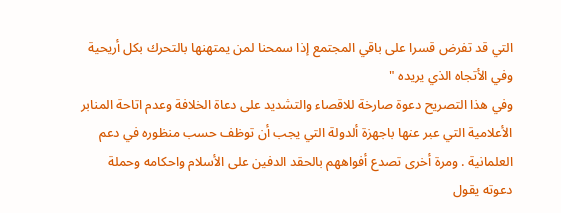التي قد تفرض قسرا على باقي المجتمع إذا سمحنا لمن يمتهنها بالتحرك بكل أريحية وفي الأتجاه الذي يريده "
وفي هذا التصريح دعوة صارخة للاقصاء والتشديد على دعاة الخلافة وعدم اتاحة المنابر الأعلامية التي عبر عنها باجهزة ألدولة التي يجب أن توظف حسب منظوره في دعم العلمانية . ومرة أخرى تصدع أفواههم بالحقد الدفين على الأسلام واحكامه وحملة دعوته يقول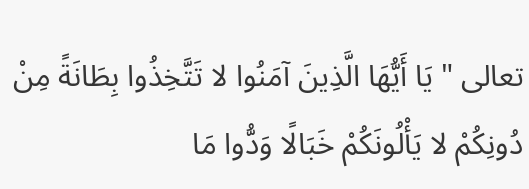تعالى " يَا أَيُّهَا الَّذِينَ آمَنُوا لا تَتَّخِذُوا بِطَانَةً مِنْ دُونِكُمْ لا يَأْلُونَكُمْ خَبَالًا وَدُّوا مَا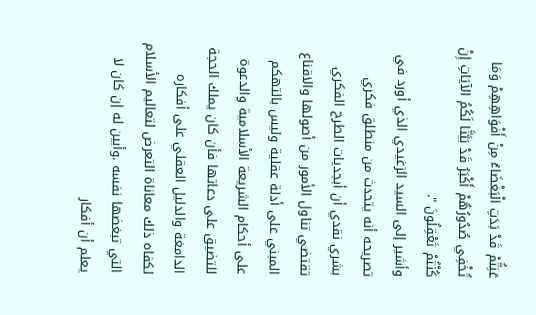عَنِتُّمْ قَدْ بَدَتِ الْبَغْضَاءُ مِنْ أَفْوَاهِهِمْ وَمَا تُخْفِي صُدُورُهُمْ أَكْبَرُ قَدْ بَيَّنَّا لَكُمُ الآيَاتِ إِنْ كُنْتُمْ تَعْقِلُونَ ".
وأشير إلى السيد الزغيدي الذي أورد في تصريحه أنه يتحدث من منطلق فكري بشري نقدي أن أبجديات الطرح الفكري تقتضي تناول الأمور من أصولها والاقناع المبني على أدلة عقلية وليس بالتهكم على أحكام الشريعة الأسلامية والدعوة للتضيق على دعاتها فأن كان يملك الحجة الدامغة والدليل العقلي على أفكاره لكفاه ذلك معاناة التعرض لتعاليم الأسلام التي تبغضها نفسه .وأبين له إن كان لا يعلم أن أفكار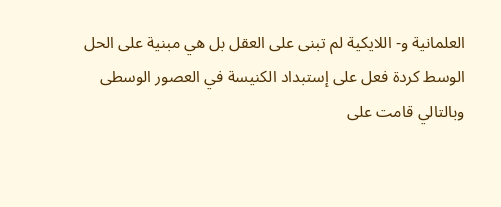العلمانية و- اللايكية لم تبنى على العقل بل هي مبنية على الحل الوسط كردة فعل على إستبداد الكنيسة في العصور الوسطى وبالتالي قامت على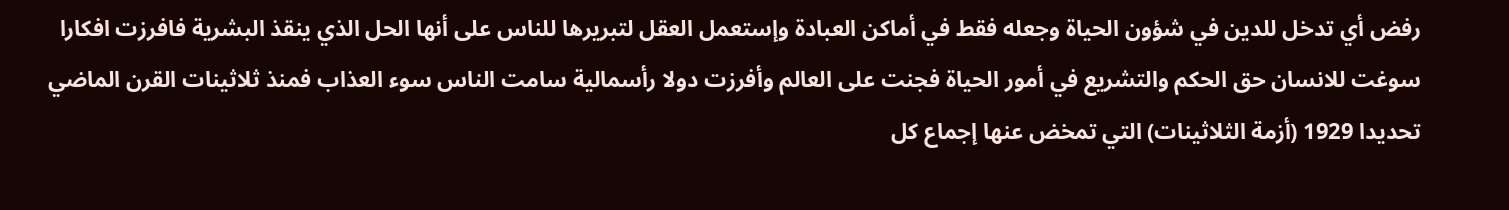رفض أي تدخل للدين في شؤون الحياة وجعله فقط في أماكن العبادة وإستعمل العقل لتبريرها للناس على أنها الحل الذي ينقذ البشرية فافرزت افكارا سوغت للانسان حق الحكم والتشريع في أمور الحياة فجنت على العالم وأفرزت دولا رأسمالية سامت الناس سوء العذاب فمنذ ثلاثينات القرن الماضي تحديدا 1929 (أزمة الثلاثينات) التي تمخض عنها إجماع كل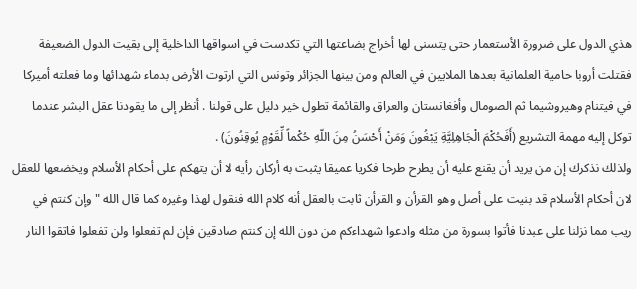هذي الدول على ضرورة الأستعمار حتى يتسنى لها أخراج بضاعتها التي تكدست في اسواقها الداخلية إلى بقيت الدول الضعيفة فقتلت أروبا حامية العلمانية بعدها الملايين في العالم ومن بينها الجزائر وتونس التي ارتوت الأرض بدماء شهدائها وما فعلته أميركا في فيتنام وهيروشيما ثم الصومال وأفغانستان والعراق والقائمة تطول خير دليل على قولنا . أنظر إلى ما يقودنا عقل البشر عندما توكل إليه مهمة التشريع (أَفَحُكْمَ الْجَاهِلِيَّةِ يَبْغُونَ وَمَنْ أَحْسَنُ مِنَ اللّهِ حُكْماً لِّقَوْمٍ يُوقِنُونَ) .
ولذلك نذكرك إن من يريد أن يقنع عليه أن يطرح طرحا فكريا عميقا يثبت به أركان رأيه لا أن يتهكم على أحكام الأسلام ويخضعها للعقل لان أحكام الأسلام قد بنيت على أصل وهو القرأن و القرأن ثابت بالعقل أنه كلام الله فنقول لهذا وغيره كما قال الله " وإن كنتم في ريب مما نزلنا على عبدنا فأتوا بسورة من مثله وادعوا شهداءكم من دون الله إن كنتم صادقين فإن لم تفعلوا ولن تفعلوا فاتقوا النار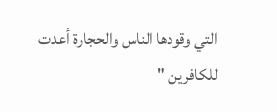التي وقودها الناس والحجارة أعدت للكافرين "